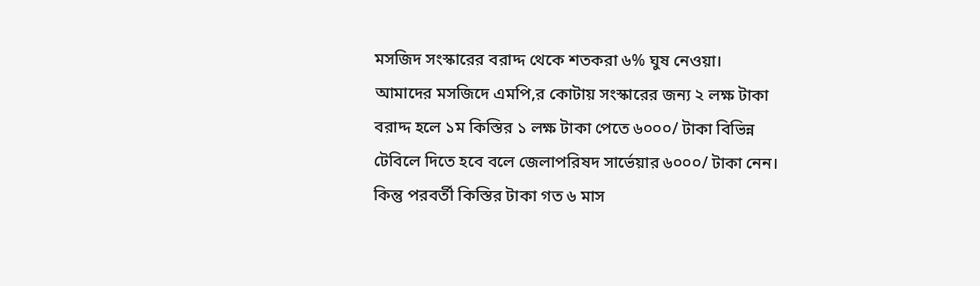মসজিদ সংস্কারের বরাদ্দ থেকে শতকরা ৬% ঘুষ নেওয়া।
আমাদের মসজিদে এমপি,র কোটায় সংস্কারের জন্য ২ লক্ষ টাকা বরাদ্দ হলে ১ম কিস্তির ১ লক্ষ টাকা পেতে ৬০০০/ টাকা বিভিন্ন টেবিলে দিতে হবে বলে জেলাপরিষদ সার্ভেয়ার ৬০০০/ টাকা নেন। কিন্তু পরবর্তী কিস্তির টাকা গত ৬ মাস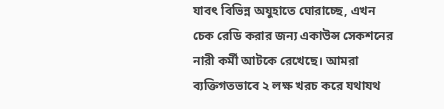যাবৎ বিভিন্ন অযুহাতে ঘোরাচ্ছে, এখন চেক রেডি করার জন্য একাউন্স সেকশনের নারী কর্মী আটকে রেখেছে। আমরা ব্যক্তিগতভাবে ২ লক্ষ খরচ করে যথাযথ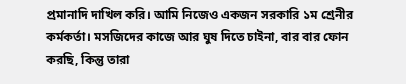প্রমানাদি দাখিল করি। আমি নিজেও একজন সরকারি ১ম শ্রেনীর কর্মকর্তা। মসজিদের কাজে আর ঘুষ দিতে চাইনা, বার বার ফোন করছি, কিন্তু তারা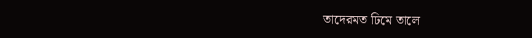তাদেরমত ঢিমে তালে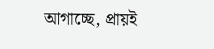আগাচ্ছে, প্রায়ই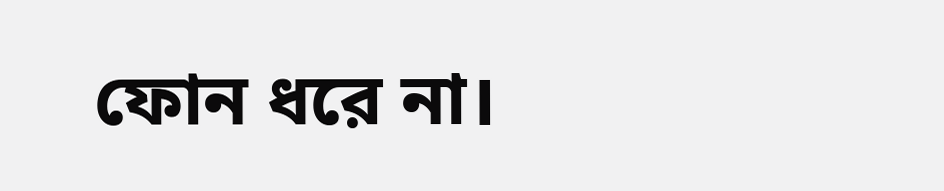ফোন ধরে না।